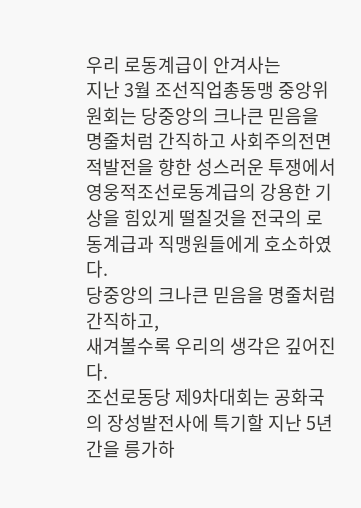우리 로동계급이 안겨사는
지난 3월 조선직업총동맹 중앙위원회는 당중앙의 크나큰 믿음을 명줄처럼 간직하고 사회주의전면적발전을 향한 성스러운 투쟁에서 영웅적조선로동계급의 강용한 기상을 힘있게 떨칠것을 전국의 로동계급과 직맹원들에게 호소하였다.
당중앙의 크나큰 믿음을 명줄처럼 간직하고,
새겨볼수록 우리의 생각은 깊어진다.
조선로동당 제9차대회는 공화국의 장성발전사에 특기할 지난 5년간을 릉가하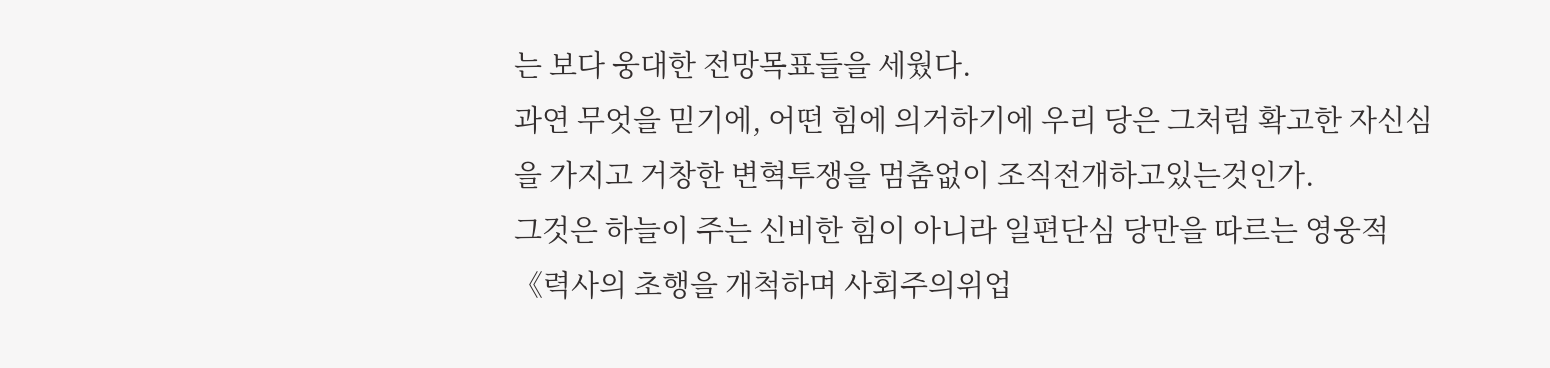는 보다 웅대한 전망목표들을 세웠다.
과연 무엇을 믿기에, 어떤 힘에 의거하기에 우리 당은 그처럼 확고한 자신심을 가지고 거창한 변혁투쟁을 멈춤없이 조직전개하고있는것인가.
그것은 하늘이 주는 신비한 힘이 아니라 일편단심 당만을 따르는 영웅적
《력사의 초행을 개척하며 사회주의위업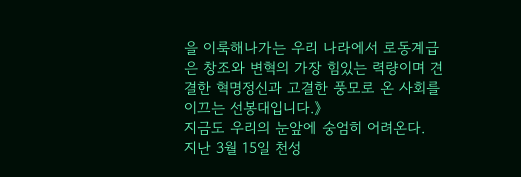을 이룩해나가는 우리 나라에서 로동계급은 창조와 변혁의 가장 힘있는 력량이며 견결한 혁명정신과 고결한 풍모로 온 사회를 이끄는 선봉대입니다.》
지금도 우리의 눈앞에 숭엄히 어려온다.
지난 3월 15일 천성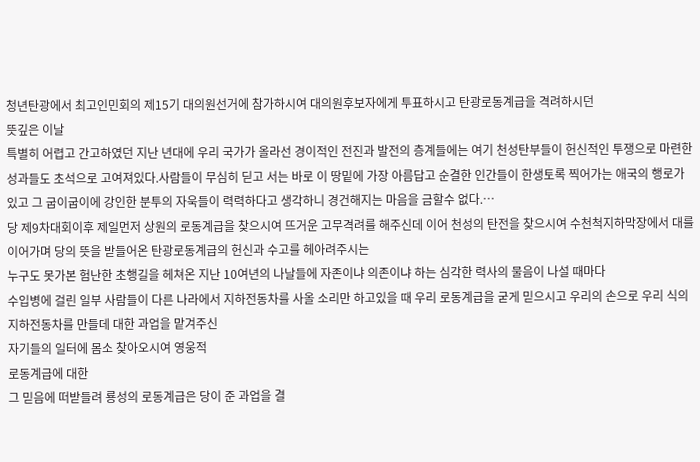청년탄광에서 최고인민회의 제15기 대의원선거에 참가하시여 대의원후보자에게 투표하시고 탄광로동계급을 격려하시던
뜻깊은 이날
특별히 어렵고 간고하였던 지난 년대에 우리 국가가 올라선 경이적인 전진과 발전의 층계들에는 여기 천성탄부들이 헌신적인 투쟁으로 마련한 성과들도 초석으로 고여져있다.사람들이 무심히 딛고 서는 바로 이 땅밑에 가장 아름답고 순결한 인간들이 한생토록 찍어가는 애국의 행로가 있고 그 굽이굽이에 강인한 분투의 자욱들이 력력하다고 생각하니 경건해지는 마음을 금할수 없다.…
당 제9차대회이후 제일먼저 상원의 로동계급을 찾으시여 뜨거운 고무격려를 해주신데 이어 천성의 탄전을 찾으시여 수천척지하막장에서 대를 이어가며 당의 뜻을 받들어온 탄광로동계급의 헌신과 수고를 헤아려주시는
누구도 못가본 험난한 초행길을 헤쳐온 지난 10여년의 나날들에 자존이냐 의존이냐 하는 심각한 력사의 물음이 나설 때마다
수입병에 걸린 일부 사람들이 다른 나라에서 지하전동차를 사올 소리만 하고있을 때 우리 로동계급을 굳게 믿으시고 우리의 손으로 우리 식의 지하전동차를 만들데 대한 과업을 맡겨주신
자기들의 일터에 몸소 찾아오시여 영웅적
로동계급에 대한
그 믿음에 떠받들려 룡성의 로동계급은 당이 준 과업을 결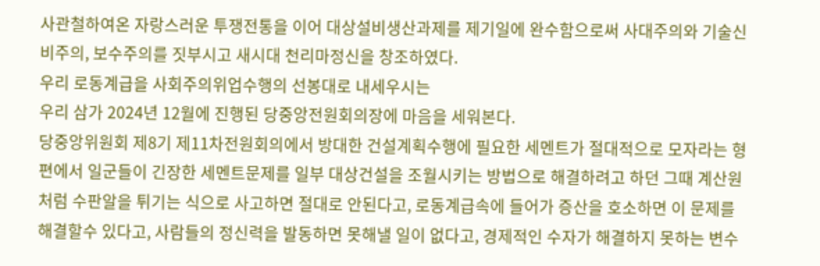사관철하여온 자랑스러운 투쟁전통을 이어 대상설비생산과제를 제기일에 완수함으로써 사대주의와 기술신비주의, 보수주의를 짓부시고 새시대 천리마정신을 창조하였다.
우리 로동계급을 사회주의위업수행의 선봉대로 내세우시는
우리 삼가 2024년 12월에 진행된 당중앙전원회의장에 마음을 세워본다.
당중앙위원회 제8기 제11차전원회의에서 방대한 건설계획수행에 필요한 세멘트가 절대적으로 모자라는 형편에서 일군들이 긴장한 세멘트문제를 일부 대상건설을 조월시키는 방법으로 해결하려고 하던 그때 계산원처럼 수판알을 튀기는 식으로 사고하면 절대로 안된다고, 로동계급속에 들어가 증산을 호소하면 이 문제를 해결할수 있다고, 사람들의 정신력을 발동하면 못해낼 일이 없다고, 경제적인 수자가 해결하지 못하는 변수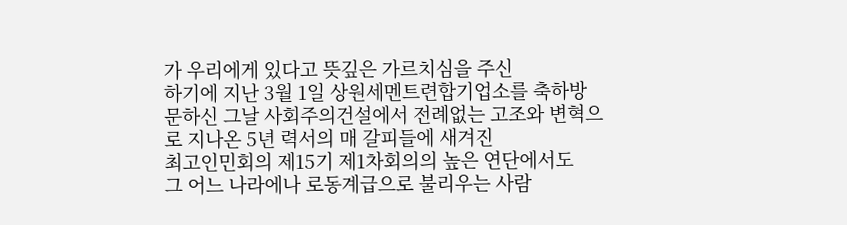가 우리에게 있다고 뜻깊은 가르치심을 주신
하기에 지난 3월 1일 상원세멘트련합기업소를 축하방문하신 그날 사회주의건설에서 전례없는 고조와 변혁으로 지나온 5년 력서의 매 갈피들에 새겨진
최고인민회의 제15기 제1차회의의 높은 연단에서도
그 어느 나라에나 로동계급으로 불리우는 사람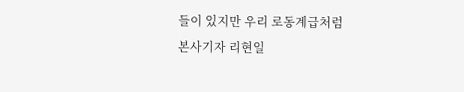들이 있지만 우리 로동계급처럼
본사기자 리현일